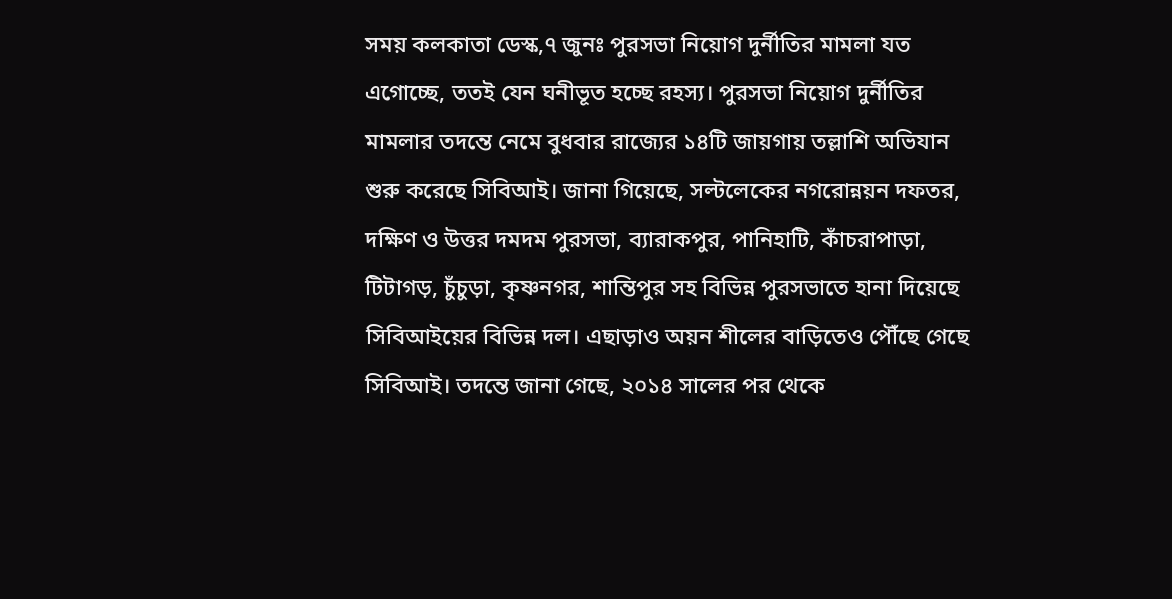সময় কলকাতা ডেস্ক,৭ জুনঃ পুরসভা নিয়োগ দুর্নীতির মামলা যত এগোচ্ছে, ততই যেন ঘনীভূত হচ্ছে রহস্য। পুরসভা নিয়োগ দুর্নীতির মামলার তদন্তে নেমে বুধবার রাজ্যের ১৪টি জায়গায় তল্লাশি অভিযান শুরু করেছে সিবিআই। জানা গিয়েছে, সল্টলেকের নগরোন্নয়ন দফতর, দক্ষিণ ও উত্তর দমদম পুরসভা, ব্যারাকপুর, পানিহাটি, কাঁচরাপাড়া, টিটাগড়, চুঁচুড়া, কৃষ্ণনগর, শান্তিপুর সহ বিভিন্ন পুরসভাতে হানা দিয়েছে সিবিআইয়ের বিভিন্ন দল। এছাড়াও অয়ন শীলের বাড়িতেও পৌঁছে গেছে সিবিআই। তদন্তে জানা গেছে, ২০১৪ সালের পর থেকে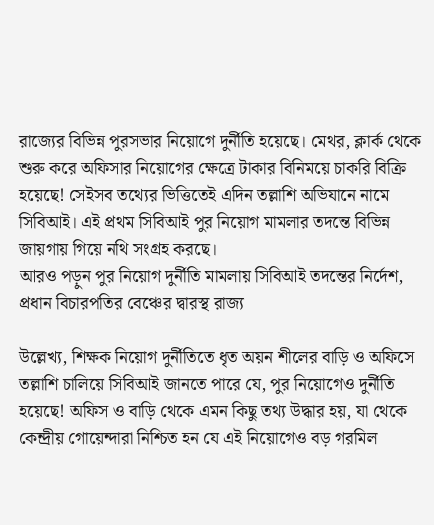রাজ্যের বিভিন্ন পুরসভার নিয়োগে দুর্নীতি হয়েছে। মেথর, ক্লার্ক থেকে শুরু করে অফিসার নিয়োগের ক্ষেত্রে টাকার বিনিময়ে চাকরি বিক্রি হয়েছে! সেইসব তথ্যের ভিত্তিতেই এদিন তল্লাশি অভিযানে নামে সিবিআই। এই প্রথম সিবিআই পুর নিয়োগ মামলার তদন্তে বিভিন্ন জায়গায় গিয়ে নথি সংগ্রহ করছে।
আরও পড়ুন পুর নিয়োগ দুর্নীতি মামলায় সিবিআই তদন্তের নির্দেশ, প্রধান বিচারপতির বেঞ্চের দ্বারস্থ রাজ্য

উল্লেখ্য, শিক্ষক নিয়োগ দুর্নীতিতে ধৃত অয়ন শীলের বাড়ি ও অফিসে তল্লাশি চালিয়ে সিবিআই জানতে পারে যে, পুর নিয়োগেও দুর্নীতি হয়েছে! অফিস ও বাড়ি থেকে এমন কিছু তথ্য উদ্ধার হয়, যা থেকে কেন্দ্রীয় গোয়েন্দারা নিশ্চিত হন যে এই নিয়োগেও বড় গরমিল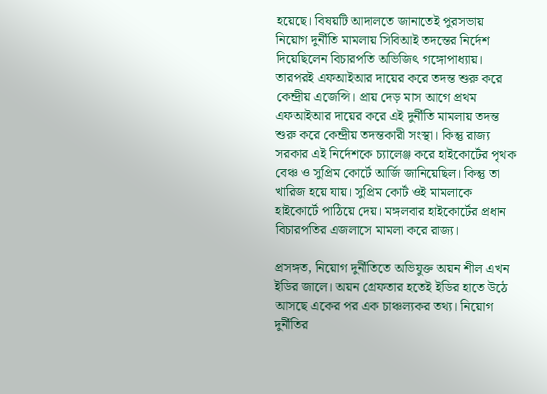হয়েছে। বিষয়টি আদালতে জানাতেই পুরসভায় নিয়োগ দুর্নীতি মামলায় সিবিআই তদন্তের নির্দেশ দিয়েছিলেন বিচারপতি অভিজিৎ গঙ্গোপাধ্যায়। তারপরই এফআইআর দায়ের করে তদন্ত শুরু করে কেন্দ্রীয় এজেন্সি। প্রায় দেড় মাস আগে প্রথম এফআইআর দায়ের করে এই দুর্নীতি মামলায় তদন্ত শুরু করে কেন্দ্রীয় তদন্তকারী সংস্থা। কিন্তু রাজ্য সরকার এই নির্দেশকে চ্যালেঞ্জ করে হাইকোর্টের পৃথক বেঞ্চ ও সুপ্রিম কোর্টে আর্জি জানিয়েছিল। কিন্তু তা খারিজ হয়ে যায়। সুপ্রিম কোর্ট ওই মামলাকে হাইকোর্টে পাঠিয়ে দেয়। মঙ্গলবার হাইকোর্টের প্রধান বিচারপতির এজলাসে মামলা করে রাজ্য।

প্রসঙ্গত, নিয়োগ দুর্নীতিতে অভিযুক্ত অয়ন শীল এখন ইডির জালে। অয়ন গ্রেফতার হতেই ইডির হাতে উঠে আসছে একের পর এক চাঞ্চল্যকর তথ্য। নিয়োগ দুর্নীতির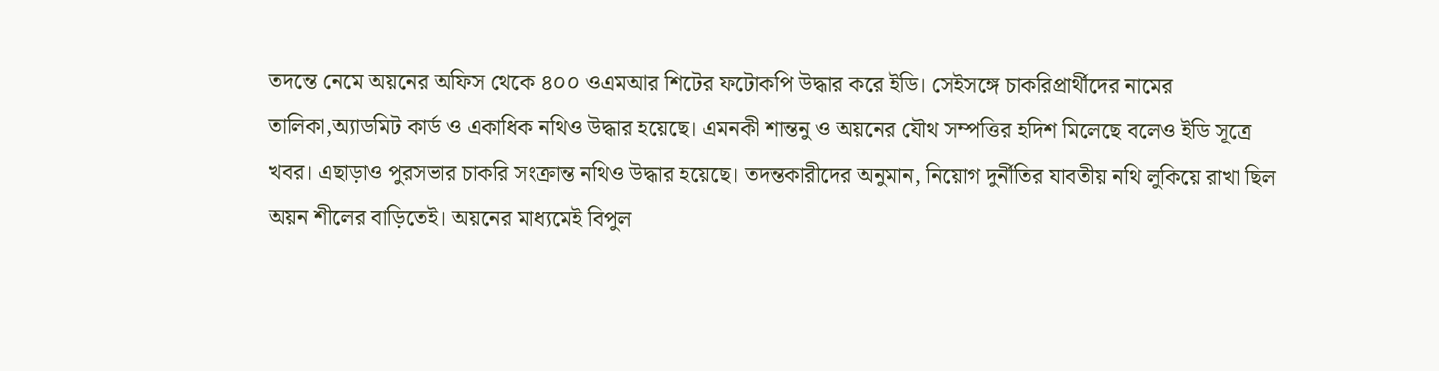তদন্তে নেমে অয়নের অফিস থেকে ৪০০ ওএমআর শিটের ফটোকপি উদ্ধার করে ইডি। সেইসঙ্গে চাকরিপ্রার্থীদের নামের তালিকা,অ্যাডমিট কার্ড ও একাধিক নথিও উদ্ধার হয়েছে। এমনকী শান্তনু ও অয়নের যৌথ সম্পত্তির হদিশ মিলেছে বলেও ইডি সূত্রে খবর। এছাড়াও পুরসভার চাকরি সংক্রান্ত নথিও উদ্ধার হয়েছে। তদন্তকারীদের অনুমান, নিয়োগ দুর্নীতির যাবতীয় নথি লুকিয়ে রাখা ছিল অয়ন শীলের বাড়িতেই। অয়নের মাধ্যমেই বিপুল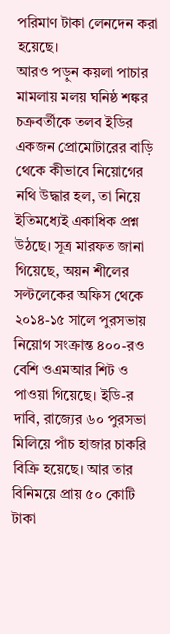পরিমাণ টাকা লেনদেন করা হয়েছে।
আরও পড়ুন কয়লা পাচার মামলায় মলয় ঘনিষ্ঠ শঙ্কর চক্রবর্তীকে তলব ইডির
একজন প্রোমোটারের বাড়ি থেকে কীভাবে নিয়োগের নথি উদ্ধার হল, তা নিয়ে ইতিমধ্যেই একাধিক প্রশ্ন উঠছে। সূত্র মারফত জানা গিয়েছে, অয়ন শীলের সল্টলেকের অফিস থেকে ২০১৪-১৫ সালে পুরসভায় নিয়োগ সংক্রান্ত ৪০০-রও বেশি ওএমআর শিট ও পাওয়া গিয়েছে। ইডি-র দাবি, রাজ্যের ৬০ পুরসভা মিলিয়ে পাঁচ হাজার চাকরি বিক্রি হয়েছে। আর তার বিনিময়ে প্রায় ৫০ কোটি টাকা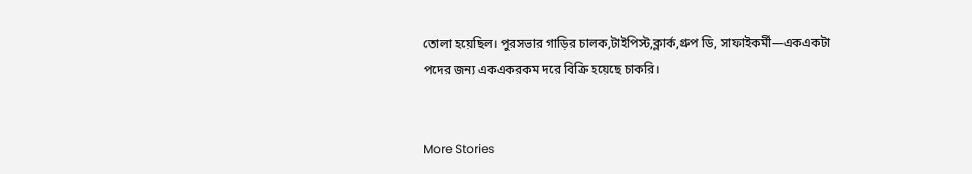তোলা হয়েছিল। পুরসভার গাড়ির চালক,টাইপিস্ট,ক্লার্ক,গ্রুপ ডি, সাফাইকর্মী—একএকটা পদের জন্য একএকরকম দরে বিক্রি হয়েছে চাকরি।


More Stories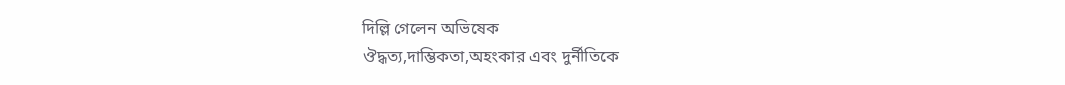দিল্লি গেলেন অভিষেক
ঔদ্ধত্য,দাম্ভিকতা,অহংকার এবং দুর্নীতিকে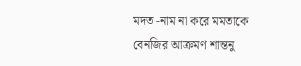মদত -নাম না করে মমতাকে বেনজির আক্রমণ শান্তনু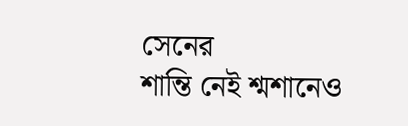সেনের
শান্তি নেই শ্মশানেও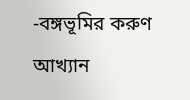-বঙ্গভূমির করুণ আখ্যান